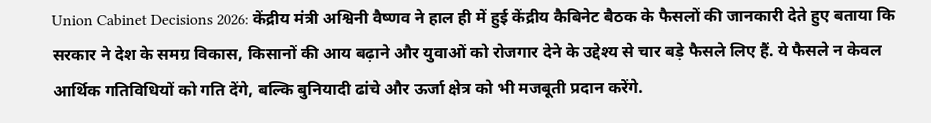Union Cabinet Decisions 2026: केंद्रीय मंत्री अश्विनी वैष्णव ने हाल ही में हुई केंद्रीय कैबिनेट बैठक के फैसलों की जानकारी देते हुए बताया कि सरकार ने देश के समग्र विकास, किसानों की आय बढ़ाने और युवाओं को रोजगार देने के उद्देश्य से चार बड़े फैसले लिए हैं. ये फैसले न केवल आर्थिक गतिविधियों को गति देंगे, बल्कि बुनियादी ढांचे और ऊर्जा क्षेत्र को भी मजबूती प्रदान करेंगे.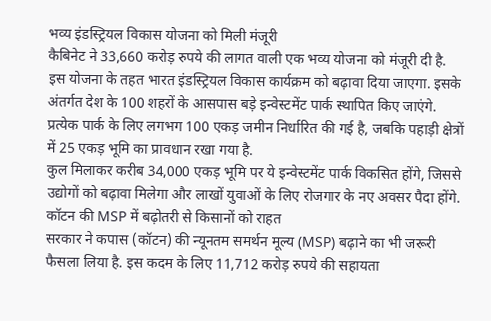भव्य इंडस्ट्रियल विकास योजना को मिली मंजूरी
कैबिनेट ने 33,660 करोड़ रुपये की लागत वाली एक भव्य योजना को मंजूरी दी है. इस योजना के तहत भारत इंडस्ट्रियल विकास कार्यक्रम को बढ़ावा दिया जाएगा. इसके अंतर्गत देश के 100 शहरों के आसपास बड़े इन्वेस्टमेंट पार्क स्थापित किए जाएंगे. प्रत्येक पार्क के लिए लगभग 100 एकड़ जमीन निर्धारित की गई है, जबकि पहाड़ी क्षेत्रों में 25 एकड़ भूमि का प्रावधान रखा गया है.
कुल मिलाकर करीब 34,000 एकड़ भूमि पर ये इन्वेस्टमेंट पार्क विकसित होंगे, जिससे उद्योगों को बढ़ावा मिलेगा और लाखों युवाओं के लिए रोजगार के नए अवसर पैदा होंगे.
कॉटन की MSP में बढ़ोतरी से किसानों को राहत
सरकार ने कपास (कॉटन) की न्यूनतम समर्थन मूल्य (MSP) बढ़ाने का भी जरूरी फैसला लिया है. इस कदम के लिए 11,712 करोड़ रुपये की सहायता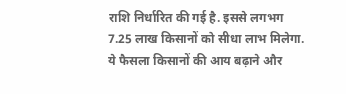राशि निर्धारित की गई है. इससे लगभग 7.25 लाख किसानों को सीधा लाभ मिलेगा. ये फैसला किसानों की आय बढ़ाने और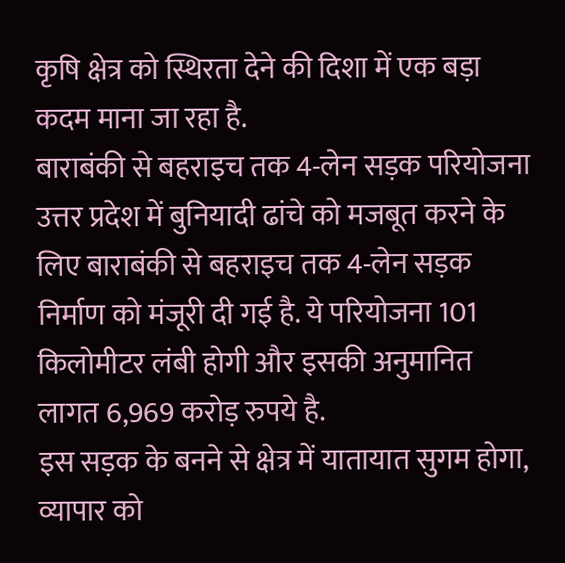कृषि क्षेत्र को स्थिरता देने की दिशा में एक बड़ा कदम माना जा रहा है.
बाराबंकी से बहराइच तक 4-लेन सड़क परियोजना
उत्तर प्रदेश में बुनियादी ढांचे को मजबूत करने के लिए बाराबंकी से बहराइच तक 4-लेन सड़क निर्माण को मंजूरी दी गई है. ये परियोजना 101 किलोमीटर लंबी होगी और इसकी अनुमानित लागत 6,969 करोड़ रुपये है.
इस सड़क के बनने से क्षेत्र में यातायात सुगम होगा, व्यापार को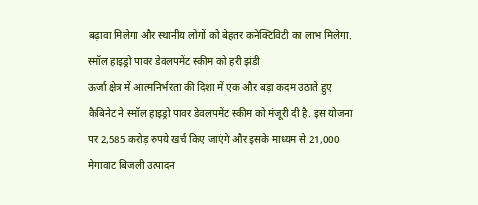बढ़ावा मिलेगा और स्थानीय लोगों को बेहतर कनेक्टिविटी का लाभ मिलेगा.
स्मॉल हाइड्रो पावर डेवलपमेंट स्कीम को हरी झंडी
ऊर्जा क्षेत्र में आत्मनिर्भरता की दिशा में एक और बड़ा कदम उठाते हुए कैबिनेट ने स्मॉल हाइड्रो पावर डेवलपमेंट स्कीम को मंजूरी दी है. इस योजना पर 2,585 करोड़ रुपये खर्च किए जाएंगे और इसके माध्यम से 21,000 मेगावाट बिजली उत्पादन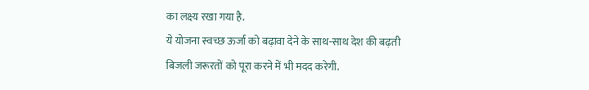का लक्ष्य रखा गया है.
ये योजना स्वच्छ ऊर्जा को बढ़ावा देने के साथ-साथ देश की बढ़ती बिजली जरूरतों को पूरा करने में भी मदद करेगी.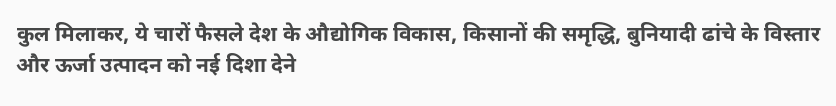कुल मिलाकर, ये चारों फैसले देश के औद्योगिक विकास, किसानों की समृद्धि, बुनियादी ढांचे के विस्तार और ऊर्जा उत्पादन को नई दिशा देने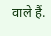वाले हैं.